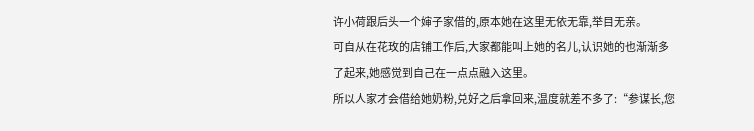许小荷跟后头一个婶子家借的,原本她在这里无依无靠,举目无亲。
可自从在花玫的店铺工作后,大家都能叫上她的名儿,认识她的也渐渐多了起来,她感觉到自己在一点点融入这里。
所以人家才会借给她奶粉,兑好之后拿回来,温度就差不多了:“参谋长,您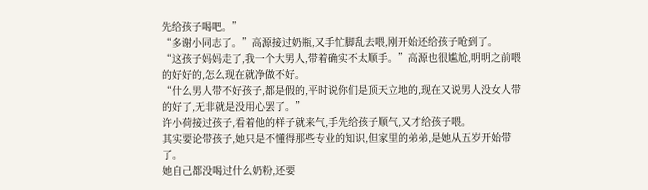先给孩子喝吧。”
“多谢小同志了。”高源接过奶瓶,又手忙脚乱去喂,刚开始还给孩子呛到了。
“这孩子妈妈走了,我一个大男人,带着确实不太顺手。”高源也很尴尬,明明之前喂的好好的,怎么现在就净做不好。
“什么男人带不好孩子,都是假的,平时说你们是顶天立地的,现在又说男人没女人带的好了,无非就是没用心罢了。”
许小荷接过孩子,看着他的样子就来气,手先给孩子顺气,又才给孩子喂。
其实要论带孩子,她只是不懂得那些专业的知识,但家里的弟弟,是她从五岁开始带了。
她自己都没喝过什么奶粉,还要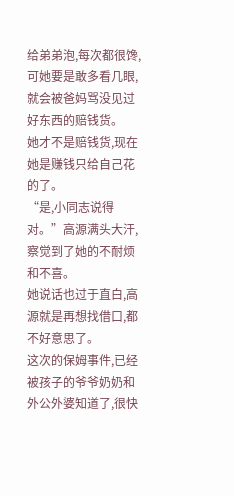给弟弟泡,每次都很馋,可她要是敢多看几眼,就会被爸妈骂没见过好东西的赔钱货。
她才不是赔钱货,现在她是赚钱只给自己花的了。
“是,小同志说得对。”高源满头大汗,察觉到了她的不耐烦和不喜。
她说话也过于直白,高源就是再想找借口,都不好意思了。
这次的保姆事件,已经被孩子的爷爷奶奶和外公外婆知道了,很快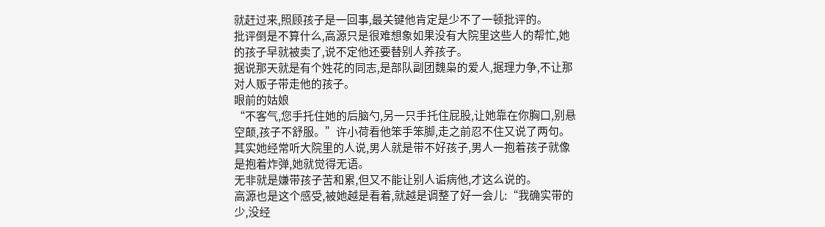就赶过来,照顾孩子是一回事,最关键他肯定是少不了一顿批评的。
批评倒是不算什么,高源只是很难想象如果没有大院里这些人的帮忙,她的孩子早就被卖了,说不定他还要替别人养孩子。
据说那天就是有个姓花的同志,是部队副团魏枭的爱人,据理力争,不让那对人贩子带走他的孩子。
眼前的姑娘
“不客气,您手托住她的后脑勺,另一只手托住屁股,让她靠在你胸口,别悬空颠,孩子不舒服。”许小荷看他笨手笨脚,走之前忍不住又说了两句。
其实她经常听大院里的人说,男人就是带不好孩子,男人一抱着孩子就像是抱着炸弹,她就觉得无语。
无非就是嫌带孩子苦和累,但又不能让别人诟病他,才这么说的。
高源也是这个感受,被她越是看着,就越是调整了好一会儿:“我确实带的少,没经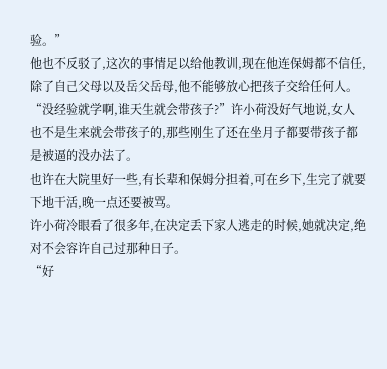验。”
他也不反驳了,这次的事情足以给他教训,现在他连保姆都不信任,除了自己父母以及岳父岳母,他不能够放心把孩子交给任何人。
“没经验就学啊,谁天生就会带孩子?”许小荷没好气地说,女人也不是生来就会带孩子的,那些刚生了还在坐月子都要带孩子都是被逼的没办法了。
也许在大院里好一些,有长辈和保姆分担着,可在乡下,生完了就要下地干活,晚一点还要被骂。
许小荷冷眼看了很多年,在决定丢下家人逃走的时候,她就决定,绝对不会容许自己过那种日子。
“好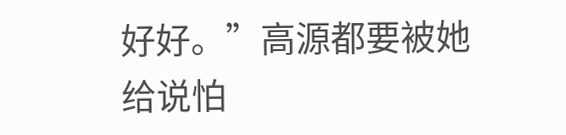好好。”高源都要被她给说怕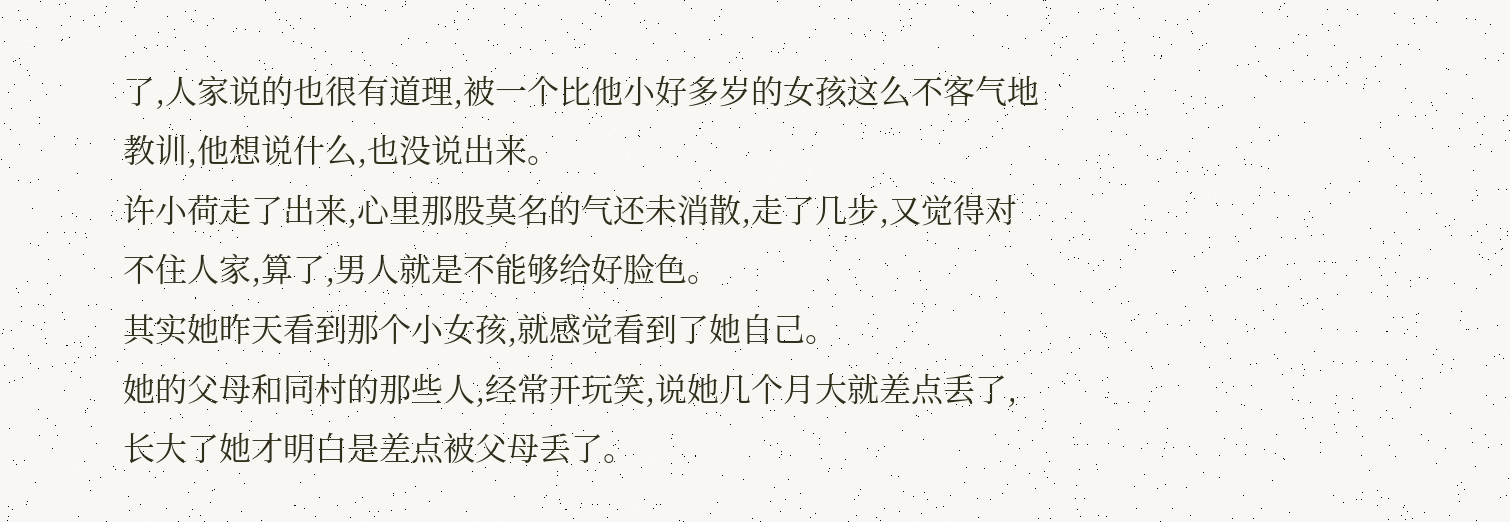了,人家说的也很有道理,被一个比他小好多岁的女孩这么不客气地教训,他想说什么,也没说出来。
许小荷走了出来,心里那股莫名的气还未消散,走了几步,又觉得对不住人家,算了,男人就是不能够给好脸色。
其实她昨天看到那个小女孩,就感觉看到了她自己。
她的父母和同村的那些人,经常开玩笑,说她几个月大就差点丢了,长大了她才明白是差点被父母丢了。